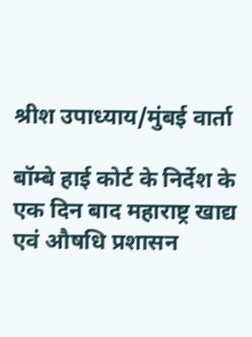श्रीश उपाध्याय/मुंबई वार्ता

बॉम्बे हाई कोर्ट के निर्देश के एक दिन बाद महाराष्ट्र खाद्य एवं औषधि प्रशासन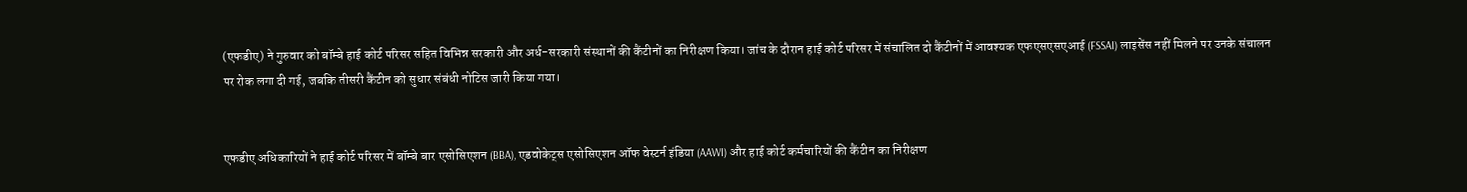(एफडीए) ने गुरुवार को बॉम्बे हाई कोर्ट परिसर सहित विभिन्न सरकारी और अर्ध-सरकारी संस्थानों की कैंटीनों का निरीक्षण किया। जांच के दौरान हाई कोर्ट परिसर में संचालित दो कैंटीनों में आवश्यक एफएसएसएआई (FSSAI) लाइसेंस नहीं मिलने पर उनके संचालन पर रोक लगा दी गई, जबकि तीसरी कैंटीन को सुधार संबंधी नोटिस जारी किया गया।


एफडीए अधिकारियों ने हाई कोर्ट परिसर में बॉम्बे बार एसोसिएशन (BBA), एडवोकेट्स एसोसिएशन ऑफ वेस्टर्न इंडिया (AAWI) और हाई कोर्ट कर्मचारियों की कैंटीन का निरीक्षण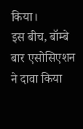किया।
इस बीच, बॉम्बे बार एसोसिएशन ने दावा किया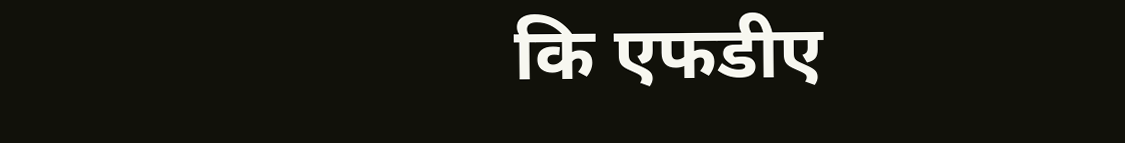कि एफडीए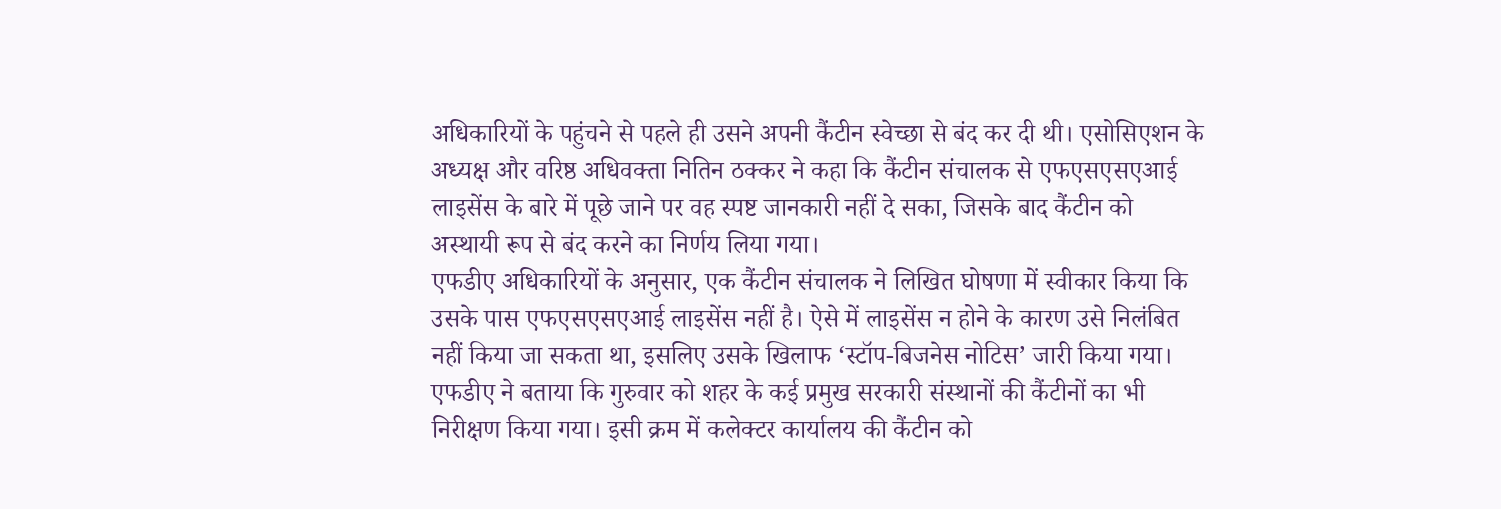अधिकारियों के पहुंचने से पहले ही उसने अपनी कैंटीन स्वेच्छा से बंद कर दी थी। एसोसिएशन के अध्यक्ष और वरिष्ठ अधिवक्ता नितिन ठक्कर ने कहा कि कैंटीन संचालक से एफएसएसएआई लाइसेंस के बारे में पूछे जाने पर वह स्पष्ट जानकारी नहीं दे सका, जिसके बाद कैंटीन को अस्थायी रूप से बंद करने का निर्णय लिया गया।
एफडीए अधिकारियों के अनुसार, एक कैंटीन संचालक ने लिखित घोषणा में स्वीकार किया कि उसके पास एफएसएसएआई लाइसेंस नहीं है। ऐसे में लाइसेंस न होने के कारण उसे निलंबित नहीं किया जा सकता था, इसलिए उसके खिलाफ ‘स्टॉप-बिजनेस नोटिस’ जारी किया गया।
एफडीए ने बताया कि गुरुवार को शहर के कई प्रमुख सरकारी संस्थानों की कैंटीनों का भी निरीक्षण किया गया। इसी क्रम में कलेक्टर कार्यालय की कैंटीन को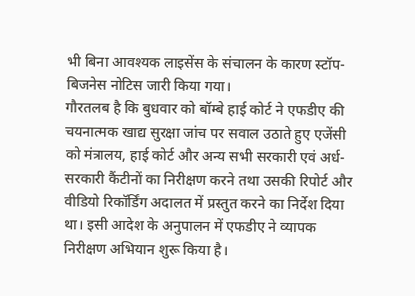भी बिना आवश्यक लाइसेंस के संचालन के कारण स्टॉप-बिजनेस नोटिस जारी किया गया।
गौरतलब है कि बुधवार को बॉम्बे हाई कोर्ट ने एफडीए की चयनात्मक खाद्य सुरक्षा जांच पर सवाल उठाते हुए एजेंसी को मंत्रालय, हाई कोर्ट और अन्य सभी सरकारी एवं अर्ध-सरकारी कैंटीनों का निरीक्षण करने तथा उसकी रिपोर्ट और वीडियो रिकॉर्डिंग अदालत में प्रस्तुत करने का निर्देश दिया था। इसी आदेश के अनुपालन में एफडीए ने व्यापक निरीक्षण अभियान शुरू किया है।